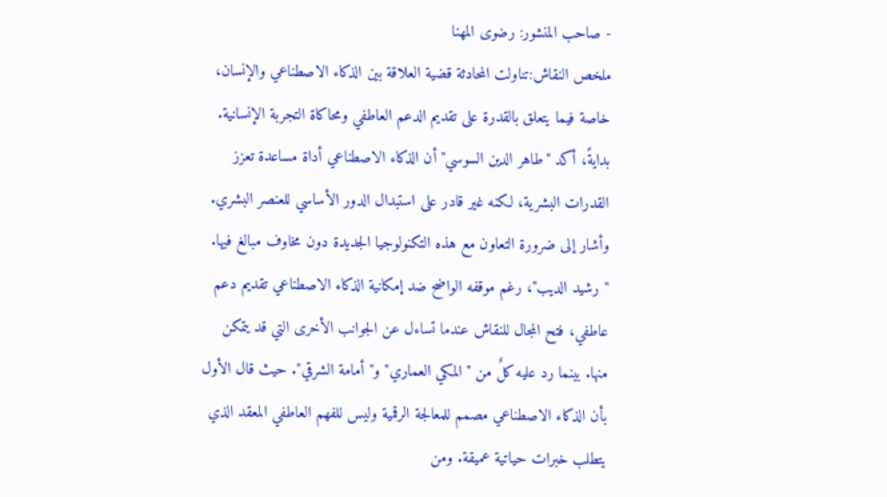- صاحب المنشور: رضوى المهنا
ملخص النقاش:تناولت المحادثة قضية العلاقة بين الذكاء الاصطناعي والإنسان، خاصة فيما يتعلق بالقدرة على تقديم الدعم العاطفي ومحاكاة التجربة الإنسانية.
بدايةً، أكد "طاهر الدين السوسي" أن الذكاء الاصطناعي أداة مساعدة تعزز القدرات البشرية، لكنه غير قادر على استبدال الدور الأساسي للعنصر البشري. وأشار إلى ضرورة التعاون مع هذه التكنولوجيا الجديدة دون مخاوف مبالغ فيها.
"رشيد الديب"، رغم موقفه الواضح ضد إمكانية الذكاء الاصطناعي تقديم دعم عاطفي، فتح المجال للنقاش عندما تساءل عن الجوانب الأخرى التي قد يتمكن منها. بينما رد عليه كلٌ من "المكي العماري" و"أمامة الشرقي". حيث قال الأول بأن الذكاء الاصطناعي مصمم للمعالجة الرقمية وليس للفهم العاطفي المعقد الذي يتطلب خبرات حياتية عميقة. ومن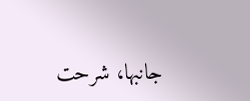جانبها، شرحت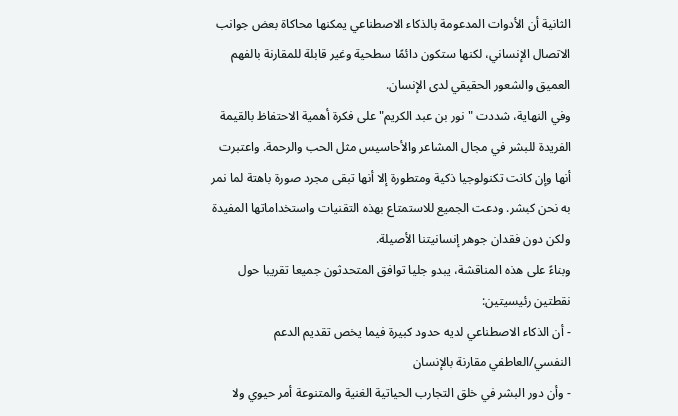الثانية أن الأدوات المدعومة بالذكاء الاصطناعي يمكنها محاكاة بعض جوانب الاتصال الإنساني، لكنها ستكون دائمًا سطحية وغير قابلة للمقارنة بالفهم العميق والشعور الحقيقي لدى الإنسان.
وفي النهاية، شددت "نور بن عبد الكريم" على فكرة أهمية الاحتفاظ بالقيمة الفريدة للبشر في مجال المشاعر والأحاسيس مثل الحب والرحمة. واعتبرت أنها وإن كانت تكنولوجيا ذكية ومتطورة إلا أنها تبقى مجرد صورة باهتة لما نمر به نحن كبشر. ودعت الجميع للاستمتاع بهذه التقنيات واستخداماتها المفيدة ولكن دون فقدان جوهر إنسانيتنا الأصيلة.
وبناءً على هذه المناقشة، يبدو جليا توافق المتحدثون جميعا تقريبا حول نقطتين رئيسيتين:
- أن الذكاء الاصطناعي لديه حدود كبيرة فيما يخص تقديم الدعم النفسي/العاطفي مقارنة بالإنسان
- وأن دور البشر في خلق التجارب الحياتية الغنية والمتنوعة أمر حيوي ولا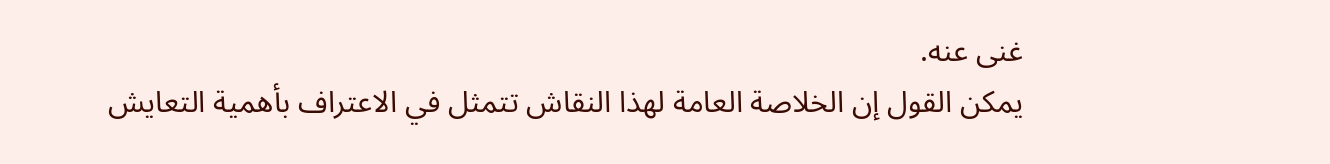غنى عنه.
يمكن القول إن الخلاصة العامة لهذا النقاش تتمثل في الاعتراف بأهمية التعايش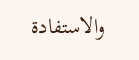والاستفادة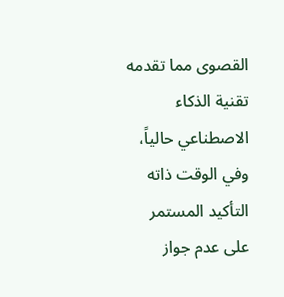القصوى مما تقدمه تقنية الذكاء الاصطناعي حالياً، وفي الوقت ذاته التأكيد المستمر على عدم جواز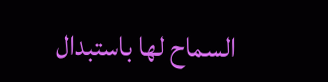السماح لها باستبدال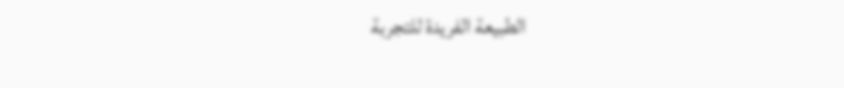الطبيعة الفريدة للتجربة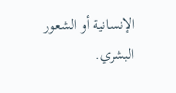الإنسانية أو الشعور البشري.